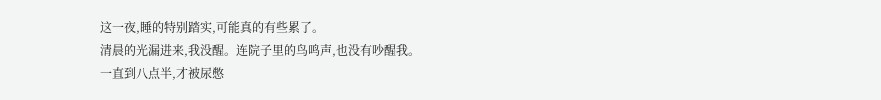这一夜,睡的特别踏实,可能真的有些累了。
清晨的光漏进来,我没醒。连院子里的鸟鸣声,也没有吵醒我。
一直到八点半,才被尿憋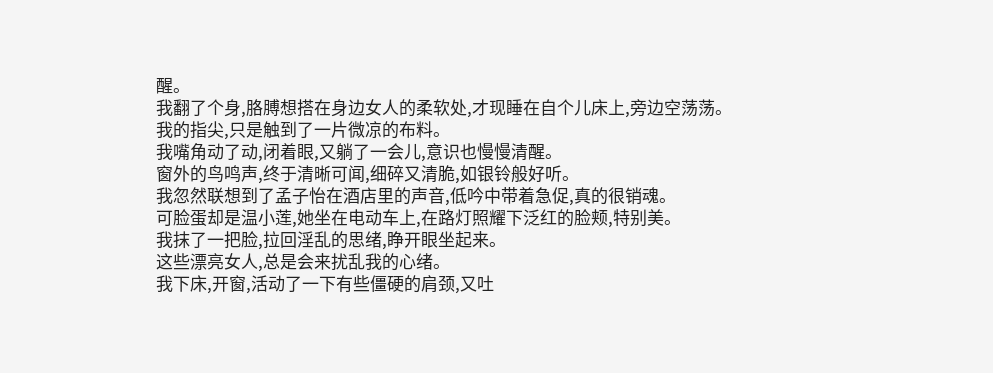醒。
我翻了个身,胳膊想搭在身边女人的柔软处,才现睡在自个儿床上,旁边空荡荡。
我的指尖,只是触到了一片微凉的布料。
我嘴角动了动,闭着眼,又躺了一会儿,意识也慢慢清醒。
窗外的鸟鸣声,终于清晰可闻,细碎又清脆,如银铃般好听。
我忽然联想到了孟子怡在酒店里的声音,低吟中带着急促,真的很销魂。
可脸蛋却是温小莲,她坐在电动车上,在路灯照耀下泛红的脸颊,特别美。
我抹了一把脸,拉回淫乱的思绪,睁开眼坐起来。
这些漂亮女人,总是会来扰乱我的心绪。
我下床,开窗,活动了一下有些僵硬的肩颈,又吐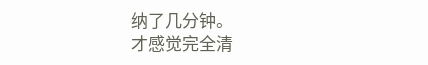纳了几分钟。
才感觉完全清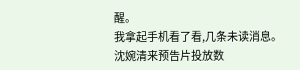醒。
我拿起手机看了看,几条未读消息。
沈婉清来预告片投放数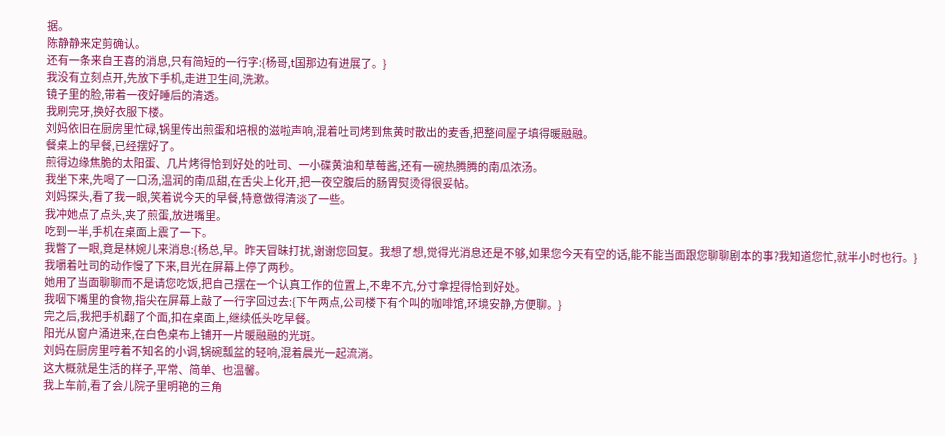据。
陈静静来定剪确认。
还有一条来自王喜的消息,只有简短的一行字:{杨哥,t国那边有进展了。}
我没有立刻点开,先放下手机,走进卫生间,洗漱。
镜子里的脸,带着一夜好睡后的清透。
我刷完牙,换好衣服下楼。
刘妈依旧在厨房里忙碌,锅里传出煎蛋和培根的滋啦声响,混着吐司烤到焦黄时散出的麦香,把整间屋子填得暖融融。
餐桌上的早餐,已经摆好了。
煎得边缘焦脆的太阳蛋、几片烤得恰到好处的吐司、一小碟黄油和草莓酱,还有一碗热腾腾的南瓜浓汤。
我坐下来,先喝了一口汤,温润的南瓜甜,在舌尖上化开,把一夜空腹后的肠胃熨烫得很妥帖。
刘妈探头,看了我一眼,笑着说今天的早餐,特意做得清淡了一些。
我冲她点了点头,夹了煎蛋,放进嘴里。
吃到一半,手机在桌面上震了一下。
我瞥了一眼,竟是林婉儿来消息:{杨总,早。昨天冒昧打扰,谢谢您回复。我想了想,觉得光消息还是不够,如果您今天有空的话,能不能当面跟您聊聊剧本的事?我知道您忙,就半小时也行。}
我嚼着吐司的动作慢了下来,目光在屏幕上停了两秒。
她用了当面聊聊而不是请您吃饭,把自己摆在一个认真工作的位置上,不卑不亢,分寸拿捏得恰到好处。
我咽下嘴里的食物,指尖在屏幕上敲了一行字回过去:{下午两点,公司楼下有个叫的咖啡馆,环境安静,方便聊。}
完之后,我把手机翻了个面,扣在桌面上,继续低头吃早餐。
阳光从窗户涌进来,在白色桌布上铺开一片暖融融的光斑。
刘妈在厨房里哼着不知名的小调,锅碗瓢盆的轻响,混着晨光一起流淌。
这大概就是生活的样子,平常、简单、也温馨。
我上车前,看了会儿院子里明艳的三角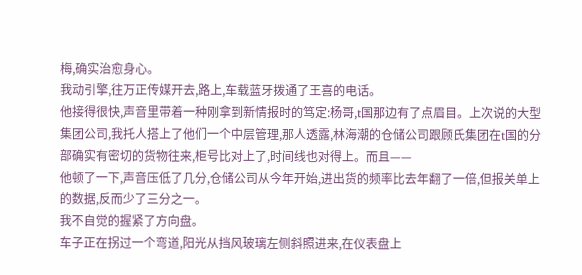梅,确实治愈身心。
我动引擎,往万正传媒开去,路上,车载蓝牙拨通了王喜的电话。
他接得很快,声音里带着一种刚拿到新情报时的笃定:杨哥,t国那边有了点眉目。上次说的大型集团公司,我托人搭上了他们一个中层管理,那人透露,林海潮的仓储公司跟顾氏集团在t国的分部确实有密切的货物往来,柜号比对上了,时间线也对得上。而且——
他顿了一下,声音压低了几分,仓储公司从今年开始,进出货的频率比去年翻了一倍,但报关单上的数据,反而少了三分之一。
我不自觉的握紧了方向盘。
车子正在拐过一个弯道,阳光从挡风玻璃左侧斜照进来,在仪表盘上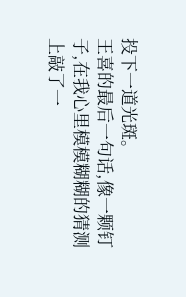投下一道光斑。
王喜的最后一句话,像一颗钉子,在我心里模模糊糊的猜测上敲了一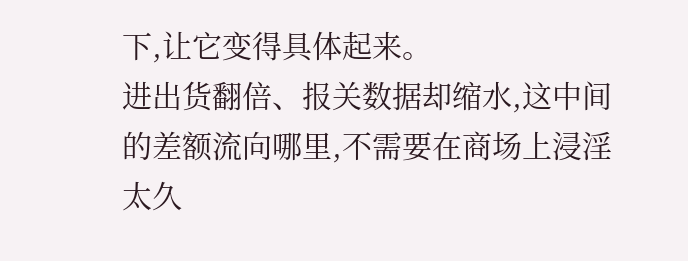下,让它变得具体起来。
进出货翻倍、报关数据却缩水,这中间的差额流向哪里,不需要在商场上浸淫太久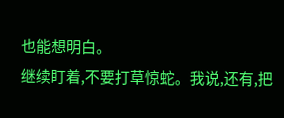也能想明白。
继续盯着,不要打草惊蛇。我说,还有,把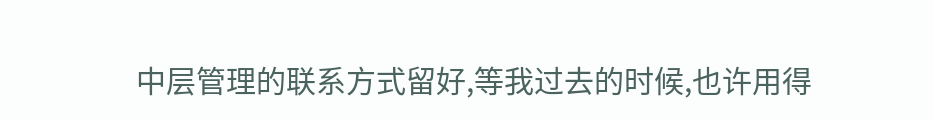中层管理的联系方式留好,等我过去的时候,也许用得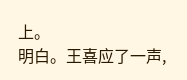上。
明白。王喜应了一声,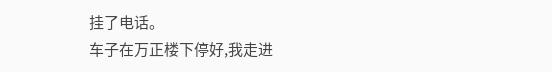挂了电话。
车子在万正楼下停好,我走进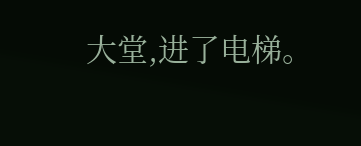大堂,进了电梯。